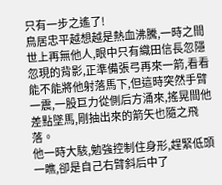只有一步之遙了!
鳥居忠平越想越是熱血沸騰,一時之間世上再無他人,眼中只有織田信長忽隱忽現的背影,正準備張弓再來一箭,看看能不能將他射落馬下,但這時突然手臂一震,一股巨力從側后方涌來,搖晃間他差點墜馬,剛抽出來的箭矢也隨之飛落。
他一時大駭,勉強控制住身形,趕緊低頭一瞧,卻是自己右臂斜后中了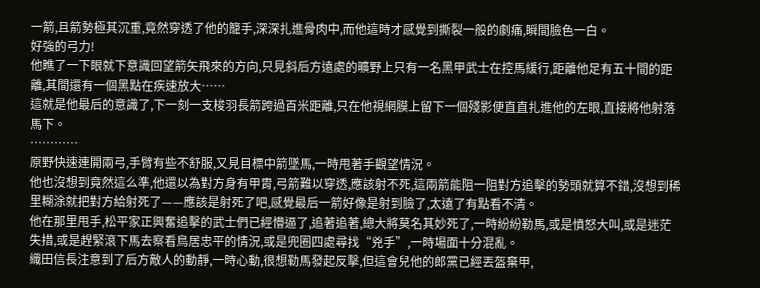一箭,且箭勢極其沉重,竟然穿透了他的籠手,深深扎進骨肉中,而他這時才感覺到撕裂一般的劇痛,瞬間臉色一白。
好強的弓力!
他瞧了一下眼就下意識回望箭矢飛來的方向,只見斜后方遠處的曠野上只有一名黑甲武士在控馬緩行,距離他足有五十間的距離,其間還有一個黑點在疾速放大……
這就是他最后的意識了,下一刻一支梭羽長箭跨過百米距離,只在他視網膜上留下一個殘影便直直扎進他的左眼,直接將他射落馬下。
…………
原野快速連開兩弓,手臂有些不舒服,又見目標中箭墜馬,一時甩著手觀望情況。
他也沒想到竟然這么準,他還以為對方身有甲胄,弓箭難以穿透,應該射不死,這兩箭能阻一阻對方追擊的勢頭就算不錯,沒想到稀里糊涂就把對方給射死了——應該是射死了吧,感覺最后一箭好像是射到臉了,太遠了有點看不清。
他在那里甩手,松平家正興奮追擊的武士們已經懵逼了,追著追著,總大將莫名其妙死了,一時紛紛勒馬,或是憤怒大叫,或是迷茫失措,或是趕緊滾下馬去察看鳥居忠平的情況,或是兜圈四處尋找“兇手”,一時場面十分混亂。
織田信長注意到了后方敵人的動靜,一時心動,很想勒馬發起反擊,但這會兒他的郎黨已經丟盔棄甲,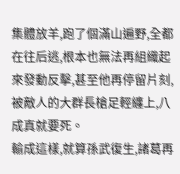集體放羊,跑了個滿山遍野,全都在往后逃,根本也無法再組織起來發動反擊,甚至他再停留片刻,被敵人的大群長槍足輕纏上,八成真就要死。
輸成這樣,就算孫武復生,諸葛再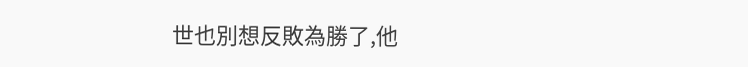世也別想反敗為勝了,他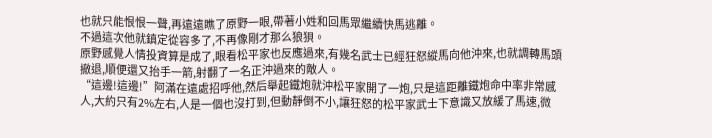也就只能恨恨一聲,再遠遠瞧了原野一眼,帶著小姓和回馬眾繼續快馬逃離。
不過這次他就鎮定從容多了,不再像剛才那么狼狽。
原野感覺人情投資算是成了,眼看松平家也反應過來,有幾名武士已經狂怒縱馬向他沖來,也就調轉馬頭撤退,順便還又抬手一箭,射翻了一名正沖過來的敵人。
“這邊!這邊!”阿滿在遠處招呼他,然后舉起鐵炮就沖松平家開了一炮,只是這距離鐵炮命中率非常感人,大約只有2%左右,人是一個也沒打到,但動靜倒不小,讓狂怒的松平家武士下意識又放緩了馬速,微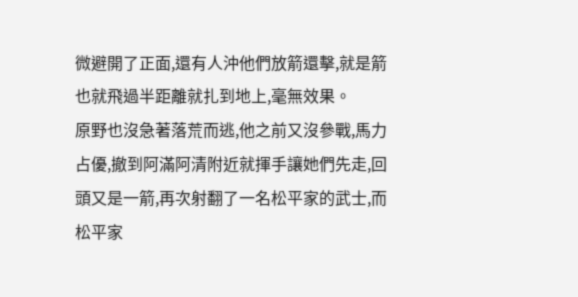微避開了正面,還有人沖他們放箭還擊,就是箭也就飛過半距離就扎到地上,毫無效果。
原野也沒急著落荒而逃,他之前又沒參戰,馬力占優,撤到阿滿阿清附近就揮手讓她們先走,回頭又是一箭,再次射翻了一名松平家的武士,而松平家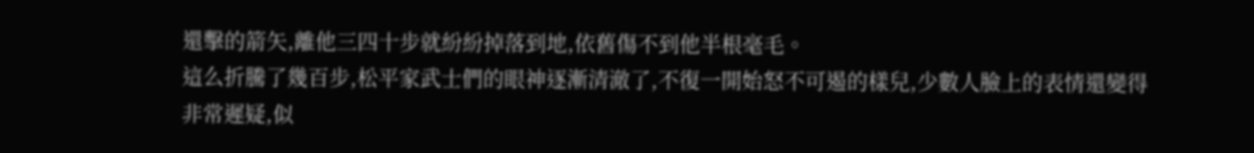還擊的箭矢,離他三四十步就紛紛掉落到地,依舊傷不到他半根毫毛。
這么折騰了幾百步,松平家武士們的眼神逐漸清澈了,不復一開始怒不可遏的樣兒,少數人臉上的表情還變得非常遲疑,似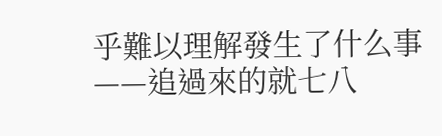乎難以理解發生了什么事——追過來的就七八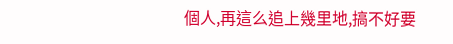個人,再這么追上幾里地,搞不好要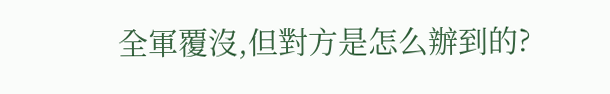全軍覆沒,但對方是怎么辦到的?